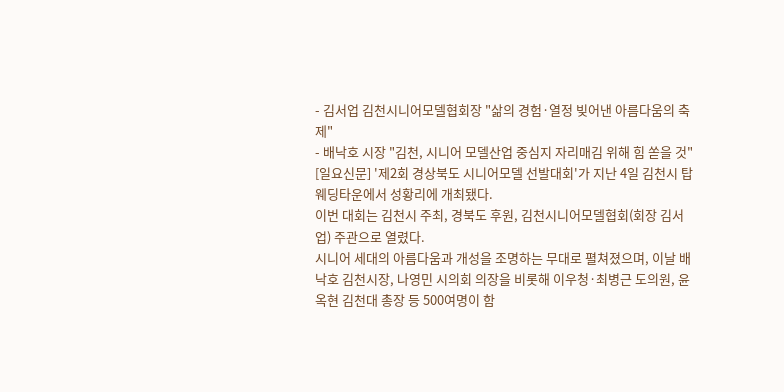- 김서업 김천시니어모델협회장 "삶의 경험·열정 빚어낸 아름다움의 축제"
- 배낙호 시장 "김천, 시니어 모델산업 중심지 자리매김 위해 힘 쏟을 것"
[일요신문] '제2회 경상북도 시니어모델 선발대회'가 지난 4일 김천시 탑웨딩타운에서 성황리에 개최됐다.
이번 대회는 김천시 주최, 경북도 후원, 김천시니어모델협회(회장 김서업) 주관으로 열렸다.
시니어 세대의 아름다움과 개성을 조명하는 무대로 펼쳐졌으며, 이날 배낙호 김천시장, 나영민 시의회 의장을 비롯해 이우청·최병근 도의원, 윤옥현 김천대 총장 등 500여명이 함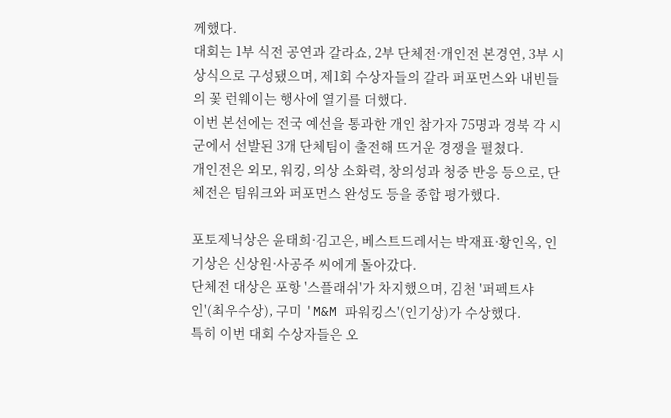께했다.
대회는 1부 식전 공연과 갈라쇼, 2부 단체전·개인전 본경연, 3부 시상식으로 구성됐으며, 제1회 수상자들의 갈라 퍼포먼스와 내빈들의 꽃 런웨이는 행사에 열기를 더했다.
이번 본선에는 전국 예선을 통과한 개인 참가자 75명과 경북 각 시군에서 선발된 3개 단체팀이 출전해 뜨거운 경쟁을 펼쳤다.
개인전은 외모, 워킹, 의상 소화력, 창의성과 청중 반응 등으로, 단체전은 팀워크와 퍼포먼스 완성도 등을 종합 평가했다.

포토제닉상은 윤태희·김고은, 베스트드레서는 박재표·황인옥, 인기상은 신상원·사공주 씨에게 돌아갔다.
단체전 대상은 포항 '스플래쉬'가 차지했으며, 김천 '퍼펙트샤인'(최우수상), 구미 'M&M 파워킹스'(인기상)가 수상했다.
특히 이번 대회 수상자들은 오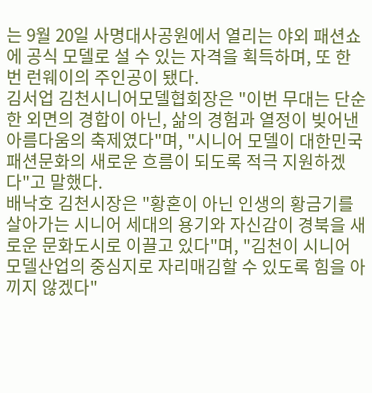는 9월 20일 사명대사공원에서 열리는 야외 패션쇼에 공식 모델로 설 수 있는 자격을 획득하며, 또 한 번 런웨이의 주인공이 됐다.
김서업 김천시니어모델협회장은 "이번 무대는 단순한 외면의 경합이 아닌, 삶의 경험과 열정이 빚어낸 아름다움의 축제였다"며, "시니어 모델이 대한민국 패션문화의 새로운 흐름이 되도록 적극 지원하겠다"고 말했다.
배낙호 김천시장은 "황혼이 아닌 인생의 황금기를 살아가는 시니어 세대의 용기와 자신감이 경북을 새로운 문화도시로 이끌고 있다"며, "김천이 시니어 모델산업의 중심지로 자리매김할 수 있도록 힘을 아끼지 않겠다"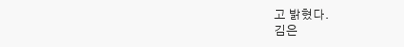고 밝혔다.
김은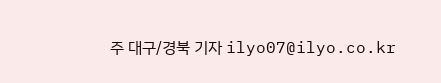주 대구/경북 기자 ilyo07@ilyo.co.kr